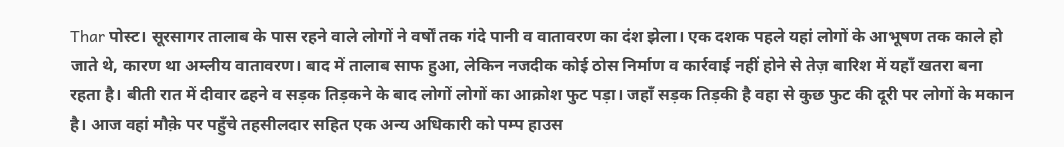Thar पोस्ट। सूरसागर तालाब के पास रहने वाले लोगों ने वर्षों तक गंदे पानी व वातावरण का दंश झेला। एक दशक पहले यहां लोगों के आभूषण तक काले हो जाते थे, कारण था अम्लीय वातावरण। बाद में तालाब साफ हुआ, लेकिन नजदीक कोई ठोस निर्माण व कार्रवाई नहीं होने से तेज़ बारिश में यहाँ खतरा बना रहता है। बीती रात में दीवार ढहने व सड़क तिड़कने के बाद लोगों लोगों का आक्रोश फुट पड़ा। जहाँ सड़क तिड़की है वहा से कुछ फुट की दूरी पर लोगों के मकान है। आज वहां मौक़े पर पहुँचे तहसीलदार सहित एक अन्य अधिकारी को पम्प हाउस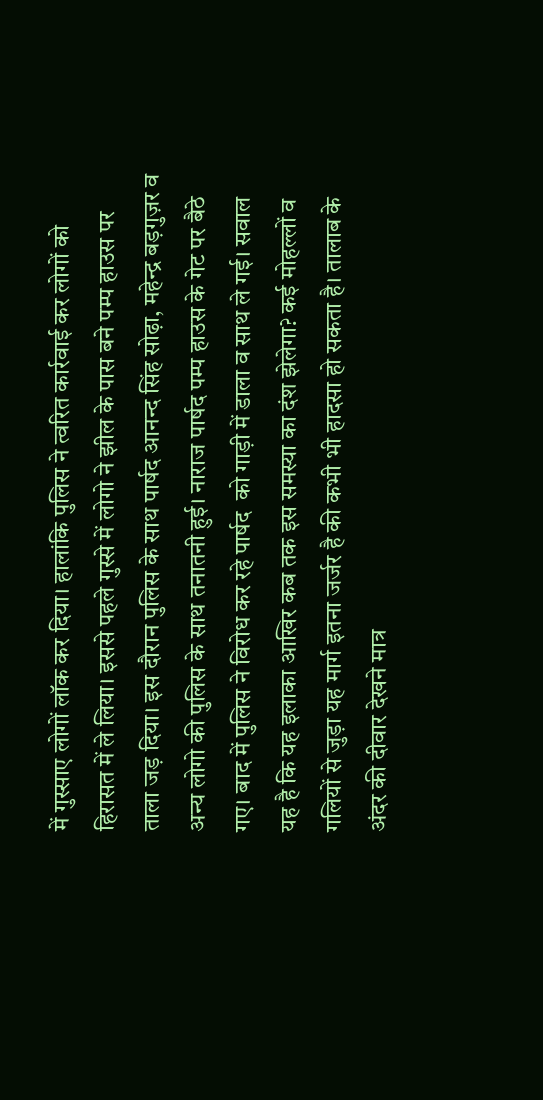में गुस्साए लोगों लॉक कर दिया। हालांकि पुलिस ने त्वरित कार्रवाई कर लोगों को हिरासत में ले लिया। इससे पहले गुस्से में लोगो ने झील के पास बने पम्प हाउस पर ताला जड़ दिया। इस दौरान पुलिस के साथ पार्षद आनन्द सिंह सोढ़ा, महेन्द्र बड़गुज़र व अन्य लोगो की पुलिस के साथ तनातनी हुई। नाराज पार्षद पम्प हाउस के गेट पर बैठे गए। बाद में पुलिस ने विरोध कर रहे पार्षद  को गाड़ी में डाला व साथ ले गई। सवाल यह है कि यह इलाका आखिर कब तक इस समस्या का दंश झेलेगा? कई मोहल्लों व गलियों से जुड़ा यह मार्ग इतना जर्जर है की कभी भी हादसा हो सकता है। तालाब के अंदर की दीवार देखने मात्र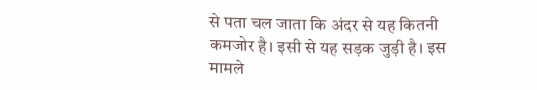से पता चल जाता कि अंदर से यह कितनी कमजोर है। इसी से यह सड़क जुड़ी है। इस मामले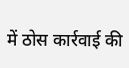में ठोस कार्रवाई की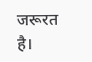जरूरत है।